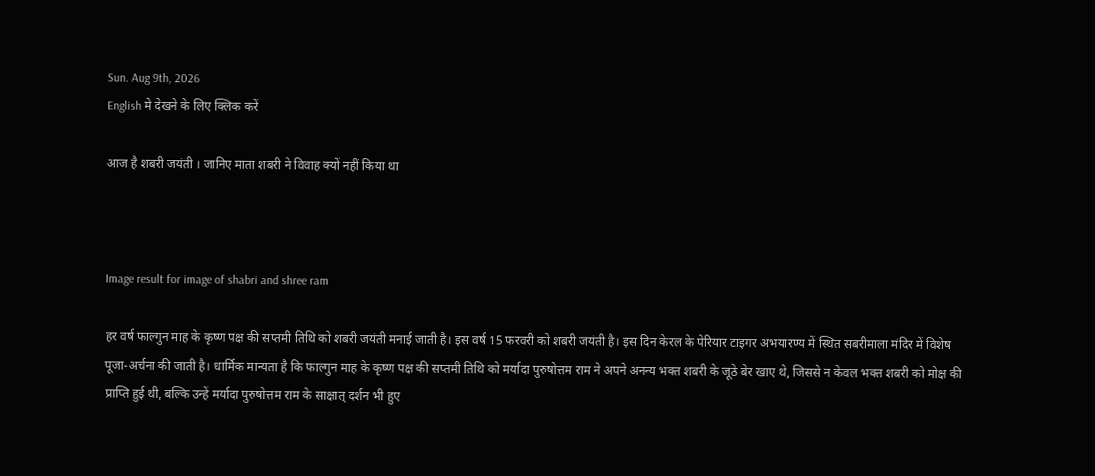Sun. Aug 9th, 2026
English मे देखने के लिए क्लिक करें

आज है शबरी जयंती । जानिए माता शबरी ने विवाह क्यों नहीं किया था



Image result for image of shabri and shree ram

हर वर्ष फाल्गुन माह के कृष्ण पक्ष की सप्तमी तिथि को शबरी जयंती मनाई जाती है। इस वर्ष 15 फरवरी को शबरी जयंती है। इस दिन केरल के पेरियार टाइगर अभयारण्य में स्थित सबरीमाला मंदिर में विशेष पूजा-अर्चना की जाती है। धार्मिक मान्यता है कि फाल्गुन माह के कृष्ण पक्ष की सप्तमी तिथि को मर्यादा पुरुषोत्तम राम ने अपने अनन्य भक्त शबरी के जूठे बेर खाए थे, जिससे न केवल भक्त शबरी को मोक्ष की प्राप्ति हुई थी, बल्कि उन्हें मर्यादा पुरुषोत्तम राम के साक्षात् दर्शन भी हुए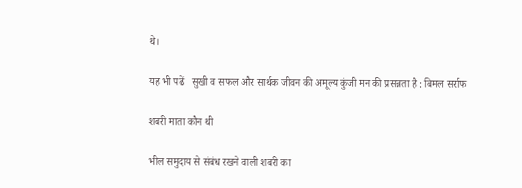थे।

यह भी पढें   सुखी व सफल और सार्थक जीवन की अमूल्य कुंजी मन की प्रसन्नता है : बिमल सर्राफ

शबरी माता कौन थी

भील समुदाय से संबंध रखने वाली शबरी का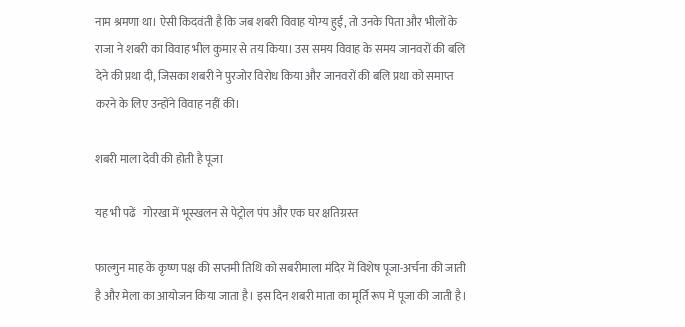नाम श्रमणा था। ऐसी किदवंती है कि जब शबरी विवाह योग्य हुईं, तो उनके पिता और भीलों के राजा ने शबरी का विवाह भील कुमार से तय किया। उस समय विवाह के समय जानवरों की बलि देने की प्रथा दी, जिसका शबरी ने पुरजोर विरोध किया और जानवरों की बलि प्रथा को समाप्त करने के लिए उन्होंने विवाह नहीं की।

शबरी माला देवी की होती है पूजा

यह भी पढें   गोरखा में भूस्खलन से पेट्रोल पंप और एक घर क्षतिग्रस्त

फाल्गुन माह के कृष्ण पक्ष की सप्तमी तिथि को सबरीमाला मंदिर में विशेष पूजा-अर्चना की जाती है और मेला का आयोजन किया जाता है। इस दिन शबरी माता का मूर्ति रूप में पूजा की जाती है।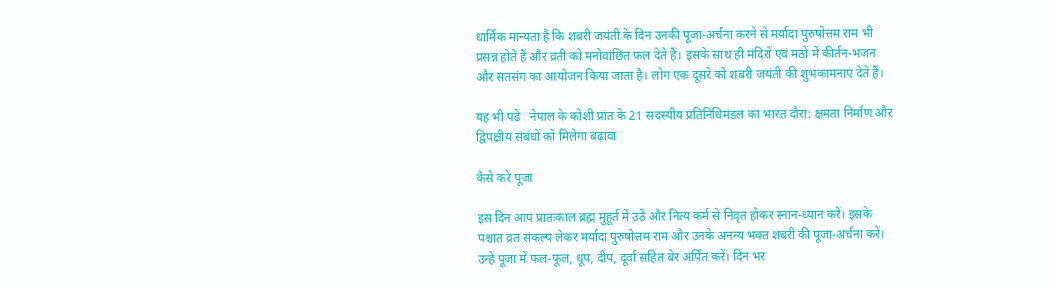धार्मिक मान्यता है कि शबरी जयंती के दिन उनकी पूजा-अर्चना करने से मर्यादा पुरुषोत्तम राम भी प्रसन्न होते हैं और व्रती को मनोवांछित फल देते हैं। इसके साथ ही मंदिरों एवं मठों में कीर्तन-भजन और सतसंग का आयोजन किया जाता है। लोग एक दूसरे को शबरी जयंती की शुभकामनाएं देते हैं।

यह भी पढें   नेपाल के कोशी प्रांत के 21 सदस्यीय प्रतिनिधिमंडल का भारत दौरा: क्षमता निर्माण और द्विपक्षीय संबंधों को मिलेगा बढ़ावा

कैसे करें पूजा

इस दिन आप प्रातःकाल ब्रह्म मुहूर्त में उठें और नित्य कर्म से निवृत होकर स्नान-ध्यान करें। इसके पश्चात व्रत संकल्प लेकर मर्यादा पुरुषोत्तम राम और उनके अनन्य भक्त शबरी की पूजा-अर्चना करें। उन्हें पूजा में फल-फूल, धूप, दीप, दूर्वा सहित बेर अर्पित करें। दिन भर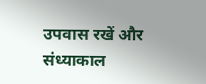उपवास रखें और संध्याकाल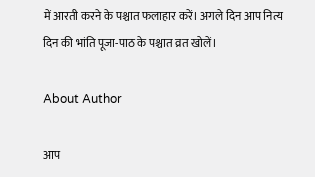में आरती करने के पश्चात फलाहार करें। अगले दिन आप नित्य दिन की भांति पूजा-पाठ के पश्चात व्रत खोलें।

About Author

आप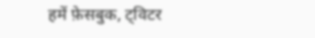हमें फ़ेसबुक, ट्विटर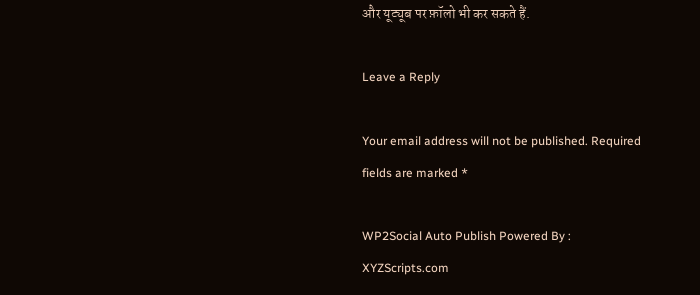और यूट्यूब पर फ़ॉलो भी कर सकते हैं.

Leave a Reply

Your email address will not be published. Required fields are marked *

WP2Social Auto Publish Powered By : XYZScripts.com